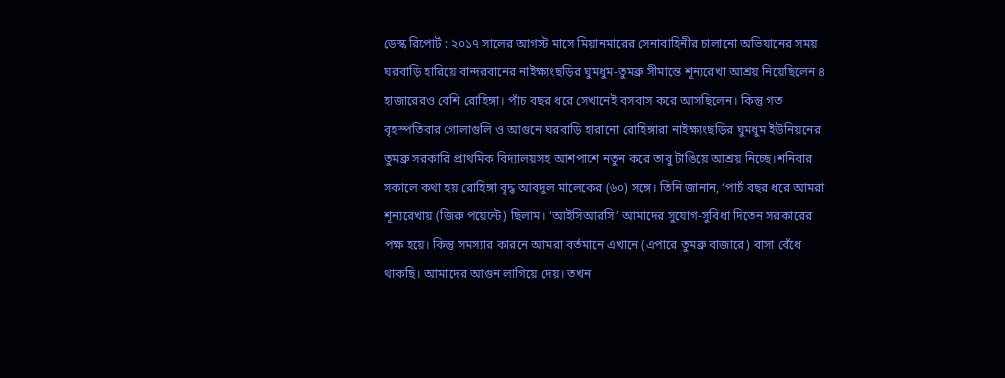ডেস্ক রিপোর্ট : ২০১৭ সালের আগস্ট মাসে মিয়ানমারের সেনাবাহিনীর চালানো অভিযানের সময় ঘরবাড়ি হারিয়ে বান্দরবানের নাইক্ষ্যংছড়ির ঘুমধুম-তুমব্রু সীমান্তে শূন্যরেখা আশ্রয় নিয়েছিলেন ৪ হাজারেরও বেশি রোহিঙ্গা। পাঁচ বছর ধরে সেখানেই বসবাস করে আসছিলেন। কিন্তু গত বৃহস্পতিবার গোলাগুলি ও আগুনে ঘরবাড়ি হারানো রোহিঙ্গারা নাইক্ষ্যংছড়ির ঘুমধুম ইউনিয়নের তুমব্রু সরকারি প্রাথমিক বিদ্যালয়সহ আশপাশে নতুন করে তাবু টাঙিয়ে আশ্রয় নিচ্ছে।শনিবার সকালে কথা হয় রোহিঙ্গা বৃদ্ধ আবদুল মালেকের (৬০) সঙ্গে। তিনি জানান, ‘পাচঁ বছর ধরে আমরা শূন্যরেখায় (জিরু পয়েন্টে) ছিলাম। ‘আইসিআরসি’ আমাদের সুযোগ-সুবিধা দিতেন সরকারের পক্ষ হয়ে। কিন্তু সমস্যার কারনে আমরা বর্তমানে এখানে (এপারে তুমব্রু বাজারে) বাসা বেঁধে থাকছি। আমাদের আগুন লাগিয়ে দেয়। তখন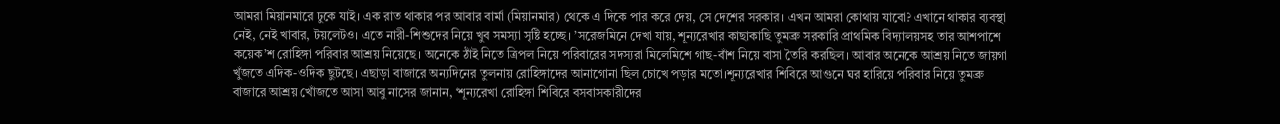আমরা মিয়ানমারে ঢুকে যাই। এক রাত থাকার পর আবার বার্মা (মিয়ানমার) থেকে এ দিকে পার করে দেয়, সে দেশের সরকার। এখন আমরা কোথায় যাবো? এখানে থাকার ব্যবস্থা নেই, নেই খাবার, টয়লেটও। এতে নারী-শিশুদের নিয়ে খুব সমস্যা সৃষ্টি হচ্ছে। ’সরেজমিনে দেখা যায়, শূন্যরেখার কাছাকাছি তুমব্রু সরকারি প্রাথমিক বিদ্যালয়সহ তার আশপাশে কয়েক’শ রোহিঙ্গা পরিবার আশ্রয় নিয়েছে। অনেকে ঠাঁই নিতে ত্রিপল নিয়ে পরিবারের সদস্যরা মিলেমিশে গাছ-বাঁশ নিয়ে বাসা তৈরি করছিল। আবার অনেকে আশ্রয় নিতে জায়গা খুঁজতে এদিক-ওদিক ছুটছে। এছাড়া বাজারে অন্যদিনের তুলনায় রোহিঙ্গাদের আনাগোনা ছিল চোখে পড়ার মতো।শূন্যরেখার শিবিরে আগুনে ঘর হারিয়ে পরিবার নিয়ে তুমব্রু বাজারে আশ্রয় খোঁজতে আসা আবু নাসের জানান, ‘শূন্যরেখা রোহিঙ্গা শিবিরে বসবাসকারীদের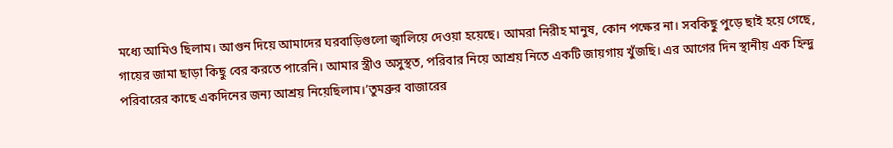মধ্যে আমিও ছিলাম। আগুন দিয়ে আমাদের ঘরবাড়িগুলো জ্বালিয়ে দেওয়া হয়েছে। আমরা নিরীহ মানুষ, কোন পক্ষের না। সবকিছু পুড়ে ছাই হয়ে গেছে, গায়ের জামা ছাড়া কিছু বের করতে পারেনি। আমার স্ত্রীও অসুস্থত, পরিবার নিয়ে আশ্রয় নিতে একটি জায়গায় খুঁজছি। এর আগের দিন স্থানীয় এক হিন্দু পরিবারের কাছে একদিনের জন্য আশ্রয় নিয়েছিলাম।’তুমব্রুর বাজারের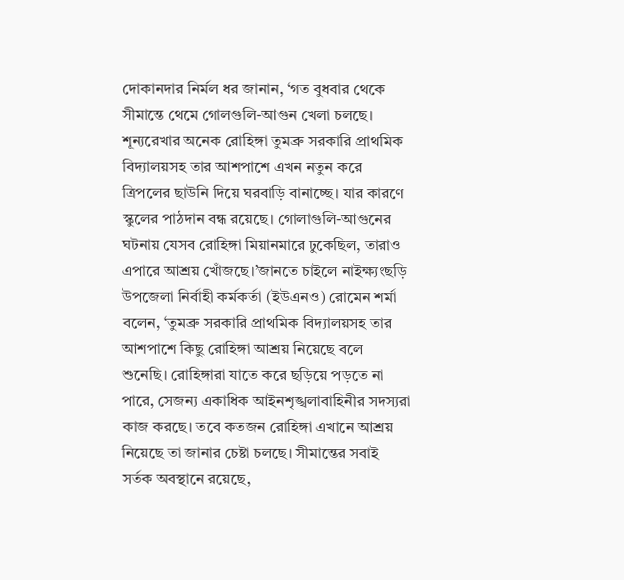দোকানদার নির্মল ধর জানান, ‘গত বুধবার থেকে সীমান্তে থেমে গোলগুলি-আগুন খেলা চলছে। শূন্যরেখার অনেক রোহিঙ্গা তুমব্রু সরকারি প্রাথমিক বিদ্যালয়সহ তার আশপাশে এখন নতুন করে ত্রিপলের ছাউনি দিয়ে ঘরবাড়ি বানাচ্ছে। যার কারণে স্কুলের পাঠদান বন্ধ রয়েছে। গোলাগুলি-আগুনের ঘটনায় যেসব রোহিঙ্গা মিয়ানমারে ঢুকেছিল, তারাও এপারে আশ্রয় খোঁজছে।’জানতে চাইলে নাইক্ষ্যংছড়ি উপজেলা নির্বাহী কর্মকর্তা (ইউএনও) রোমেন শর্মা বলেন, ‘তুমব্রু সরকারি প্রাথমিক বিদ্যালয়সহ তার আশপাশে কিছু রোহিঙ্গা আশ্রয় নিয়েছে বলে শুনেছি। রোহিঙ্গারা যাতে করে ছড়িয়ে পড়তে না পারে, সেজন্য একাধিক আইনশৃঙ্খলাবাহিনীর সদস্যরা কাজ করছে। তবে কতজন রোহিঙ্গা এখানে আশ্রয় নিয়েছে তা জানার চেষ্টা চলছে। সীমান্তের সবাই সর্তক অবস্থানে রয়েছে,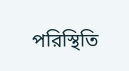পরিস্থিতি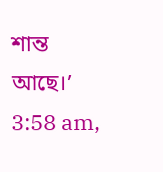শান্ত আছে।’
3:58 am,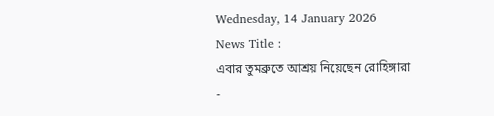Wednesday, 14 January 2026
News Title :
এবার তুমব্রুতে আশ্রয় নিয়েছেন রোহিঙ্গারা
-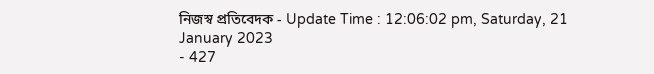নিজস্ব প্রতিবেদক - Update Time : 12:06:02 pm, Saturday, 21 January 2023
- 427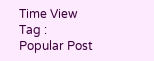Time View
Tag :
Popular Post